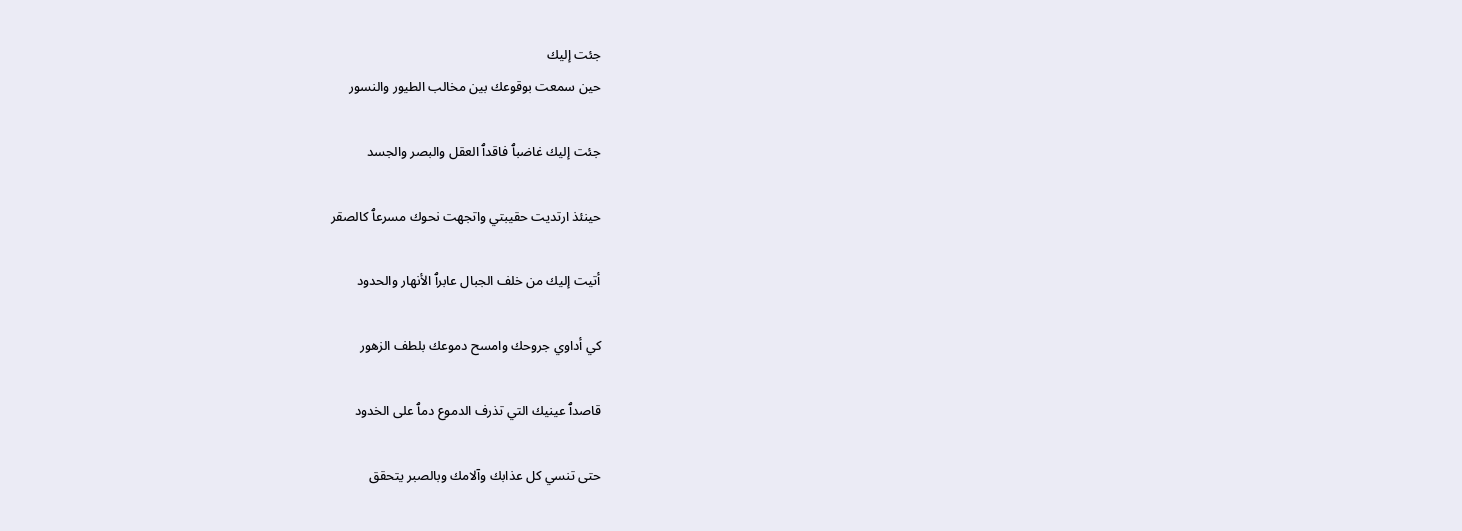جئت إليك
حين سمعت بوقوعك بين مخالب الطيور والنسور

جئت إليك غاضبٱ فاقدٱ العقل والبصر والجسد

حينئذ ارتديت حقيبتي واتجهت نحوك مسرعٱ كالصقر

أتيت إليك من خلف الجبال عابرٱ الأنهار والحدود

كي أداوي جروحك وامسح دموعك بلطف الزهور

قاصدٱ عينيك التي تذرف الدموع دمٱ على الخدود

حتى تنسي كل عذابك وآلامك وبالصبر يتحقق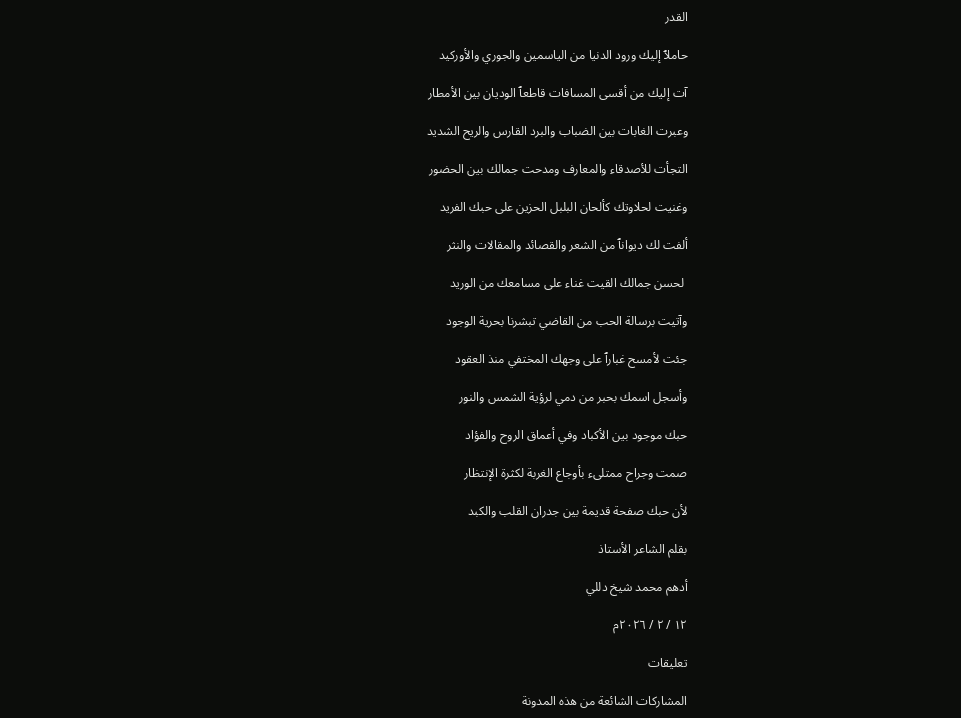القدر

حاملٱ إليك ورود الدنيا من الياسمين والجوري والأوركيد

آت إليك من أقسى المسافات قاطعٱ الوديان بين الأمطار

وعبرت الغابات بين الضباب والبرد القارس والريح الشديد

التجأت للأصدقاء والمعارف ومدحت جمالك بين الحضور

وغنيت لحلاوتك كألحان البلبل الحزين على حبك الفريد

ألفت لك ديوانٱ من الشعر والقصائد والمقالات والنثر

 لحسن جمالك القيت غناء على مسامعك من الوريد

وآتيت برسالة الحب من القاضي تبشرنا بحرية الوجود

جئت لأمسح غبارٱ على وجهك المختفي منذ العقود

وأسجل اسمك بحبر من دمي لرؤية الشمس والنور

حبك موجود بين الأكباد وفي أعماق الروح والفؤاد

صمت وجراح ممتلىء بأوجاع الغربة لكثرة الإنتظار

لأن حبك صفحة قديمة بين جدران القلب والكبد

بقلم الشاعر الأستاذ

أدهم محمد شيخ دللي

١٢ / ٢ / ٢٠٢٦م

تعليقات

المشاركات الشائعة من هذه المدونة